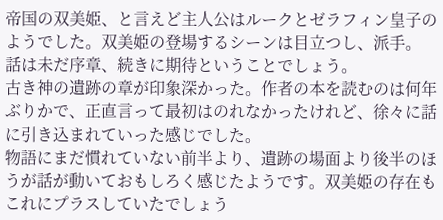帝国の双美姫、と言えど主人公はルークとゼラフィン皇子のようでした。双美姫の登場するシーンは目立つし、派手。
話は未だ序章、続きに期待ということでしょう。
古き神の遺跡の章が印象深かった。作者の本を読むのは何年ぶりかで、正直言って最初はのれなかったけれど、徐々に話に引き込まれていった感じでした。
物語にまだ慣れていない前半より、遺跡の場面より後半のほうが話が動いておもしろく感じたようです。双美姫の存在もこれにプラスしていたでしょう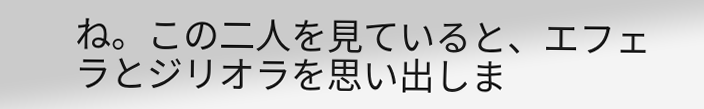ね。この二人を見ていると、エフェラとジリオラを思い出しま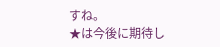すね。
★は今後に期待し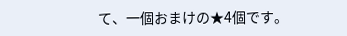て、一個おまけの★4個です。